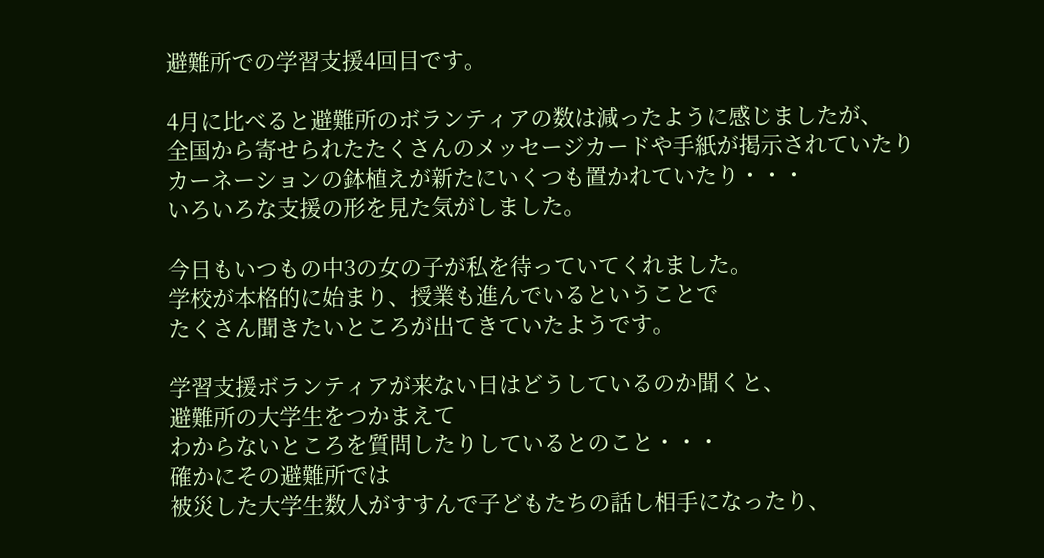避難所での学習支援4回目です。

4月に比べると避難所のボランティアの数は減ったように感じましたが、
全国から寄せられたたくさんのメッセージカードや手紙が掲示されていたり
カーネーションの鉢植えが新たにいくつも置かれていたり・・・
いろいろな支援の形を見た気がしました。

今日もいつもの中3の女の子が私を待っていてくれました。
学校が本格的に始まり、授業も進んでいるということで
たくさん聞きたいところが出てきていたようです。

学習支援ボランティアが来ない日はどうしているのか聞くと、
避難所の大学生をつかまえて
わからないところを質問したりしているとのこと・・・
確かにその避難所では
被災した大学生数人がすすんで子どもたちの話し相手になったり、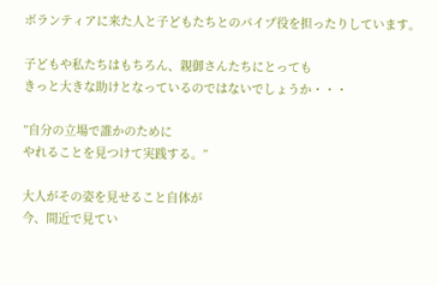ボランティアに来た人と子どもたちとのパイプ役を担ったりしています。

子どもや私たちはもちろん、親御さんたちにとっても
きっと大きな助けとなっているのではないでしょうか・・・

”自分の立場で誰かのために
やれることを見つけて実践する。”

大人がその姿を見せること自体が
今、間近で見てい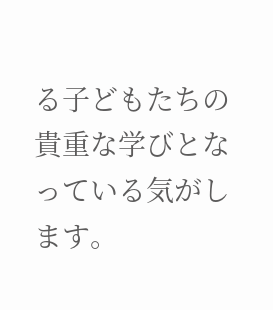る子どもたちの
貴重な学びとなっている気がします。